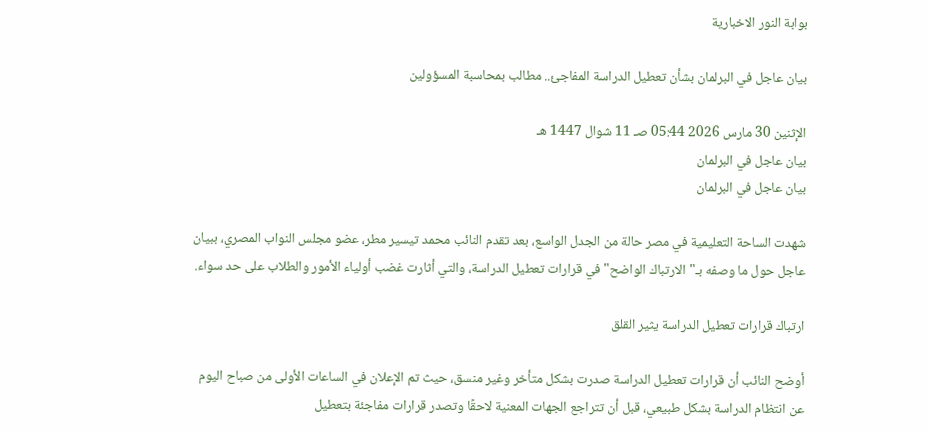بوابة النور الاخبارية

بيان عاجل في البرلمان بشأن تعطيل الدراسة المفاجئ.. مطالب بمحاسبة المسؤولين

الإثنين 30 مارس 2026 05:44 صـ 11 شوال 1447 هـ
بيان عاجل في البرلمان
بيان عاجل في البرلمان

شهدت الساحة التعليمية في مصر حالة من الجدل الواسع، بعد تقدم النائب محمد تيسير مطر، عضو مجلس النواب المصري، ببيان عاجل حول ما وصفه بـ"الارتباك الواضح" في قرارات تعطيل الدراسة، والتي أثارت غضب أولياء الأمور والطلاب على حد سواء.

ارتباك قرارات تعطيل الدراسة يثير القلق

أوضح النائب أن قرارات تعطيل الدراسة صدرت بشكل متأخر وغير منسق، حيث تم الإعلان في الساعات الأولى من صباح اليوم عن انتظام الدراسة بشكل طبيعي، قبل أن تتراجع الجهات المعنية لاحقًا وتصدر قرارات مفاجئة بتعطيل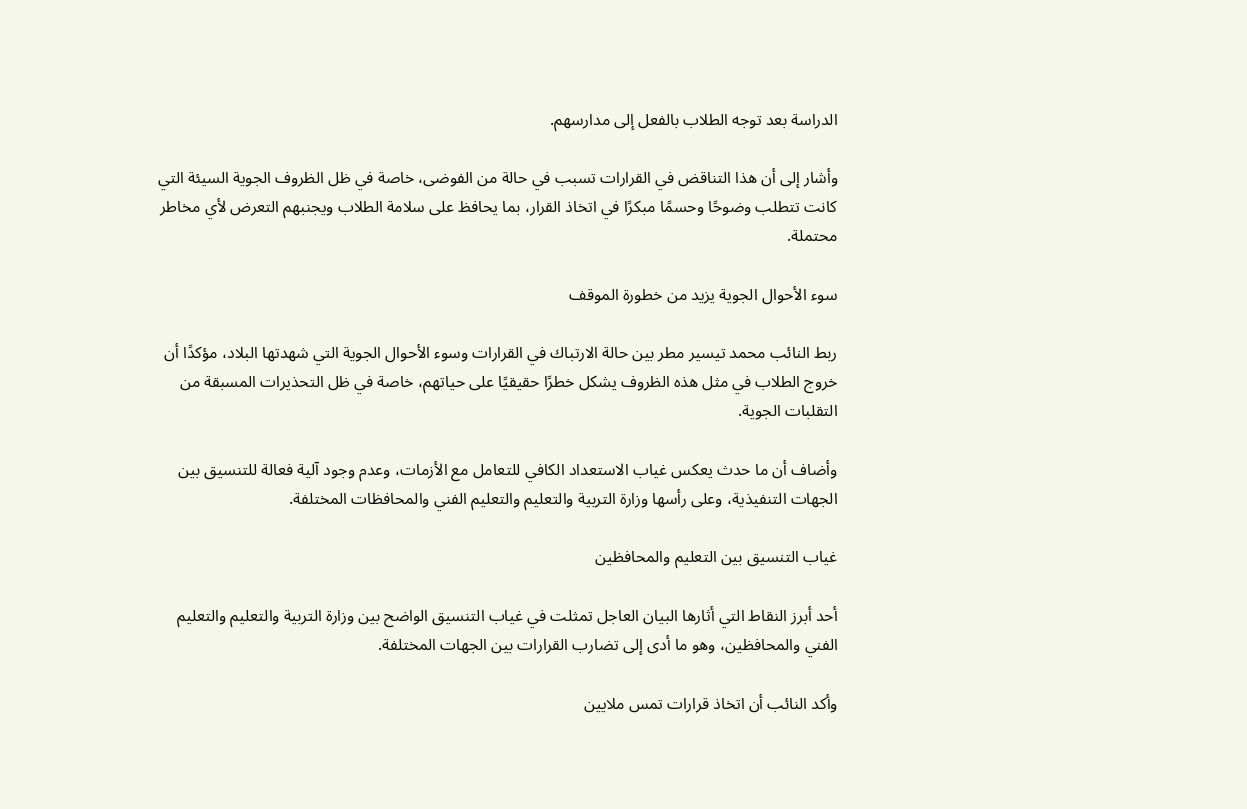الدراسة بعد توجه الطلاب بالفعل إلى مدارسهم.

وأشار إلى أن هذا التناقض في القرارات تسبب في حالة من الفوضى، خاصة في ظل الظروف الجوية السيئة التي كانت تتطلب وضوحًا وحسمًا مبكرًا في اتخاذ القرار، بما يحافظ على سلامة الطلاب ويجنبهم التعرض لأي مخاطر محتملة.

سوء الأحوال الجوية يزيد من خطورة الموقف

ربط النائب محمد تيسير مطر بين حالة الارتباك في القرارات وسوء الأحوال الجوية التي شهدتها البلاد، مؤكدًا أن خروج الطلاب في مثل هذه الظروف يشكل خطرًا حقيقيًا على حياتهم، خاصة في ظل التحذيرات المسبقة من التقلبات الجوية.

وأضاف أن ما حدث يعكس غياب الاستعداد الكافي للتعامل مع الأزمات، وعدم وجود آلية فعالة للتنسيق بين الجهات التنفيذية، وعلى رأسها وزارة التربية والتعليم والتعليم الفني والمحافظات المختلفة.

غياب التنسيق بين التعليم والمحافظين

أحد أبرز النقاط التي أثارها البيان العاجل تمثلت في غياب التنسيق الواضح بين وزارة التربية والتعليم والتعليم الفني والمحافظين، وهو ما أدى إلى تضارب القرارات بين الجهات المختلفة.

وأكد النائب أن اتخاذ قرارات تمس ملايين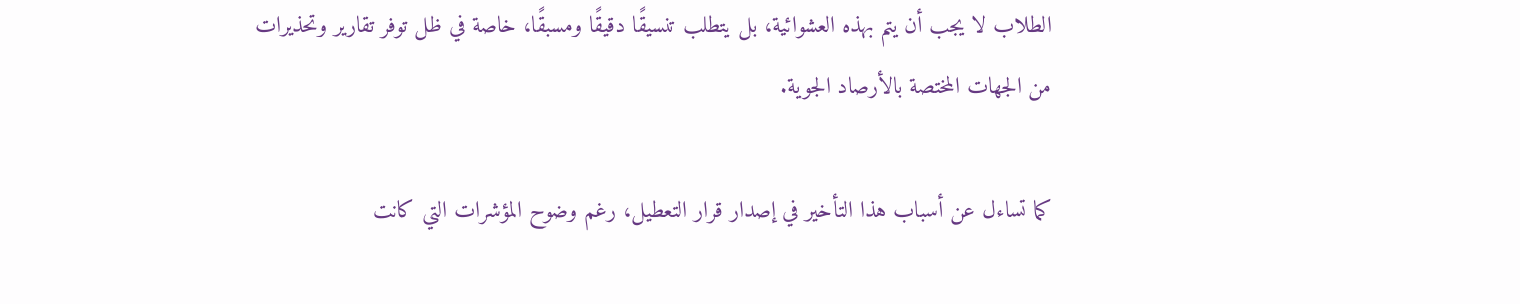الطلاب لا يجب أن يتم بهذه العشوائية، بل يتطلب تنسيقًا دقيقًا ومسبقًا، خاصة في ظل توفر تقارير وتحذيرات من الجهات المختصة بالأرصاد الجوية.

كما تساءل عن أسباب هذا التأخير في إصدار قرار التعطيل، رغم وضوح المؤشرات التي كانت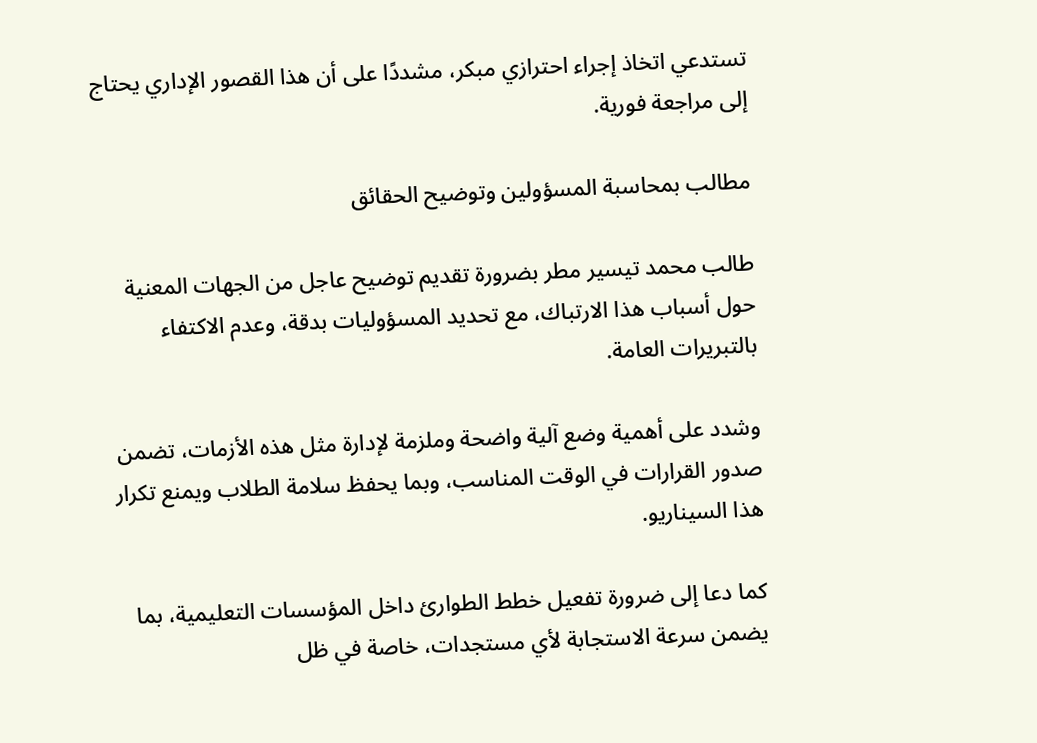تستدعي اتخاذ إجراء احترازي مبكر، مشددًا على أن هذا القصور الإداري يحتاج إلى مراجعة فورية.

مطالب بمحاسبة المسؤولين وتوضيح الحقائق

طالب محمد تيسير مطر بضرورة تقديم توضيح عاجل من الجهات المعنية حول أسباب هذا الارتباك، مع تحديد المسؤوليات بدقة، وعدم الاكتفاء بالتبريرات العامة.

وشدد على أهمية وضع آلية واضحة وملزمة لإدارة مثل هذه الأزمات، تضمن صدور القرارات في الوقت المناسب، وبما يحفظ سلامة الطلاب ويمنع تكرار هذا السيناريو.

كما دعا إلى ضرورة تفعيل خطط الطوارئ داخل المؤسسات التعليمية، بما يضمن سرعة الاستجابة لأي مستجدات، خاصة في ظل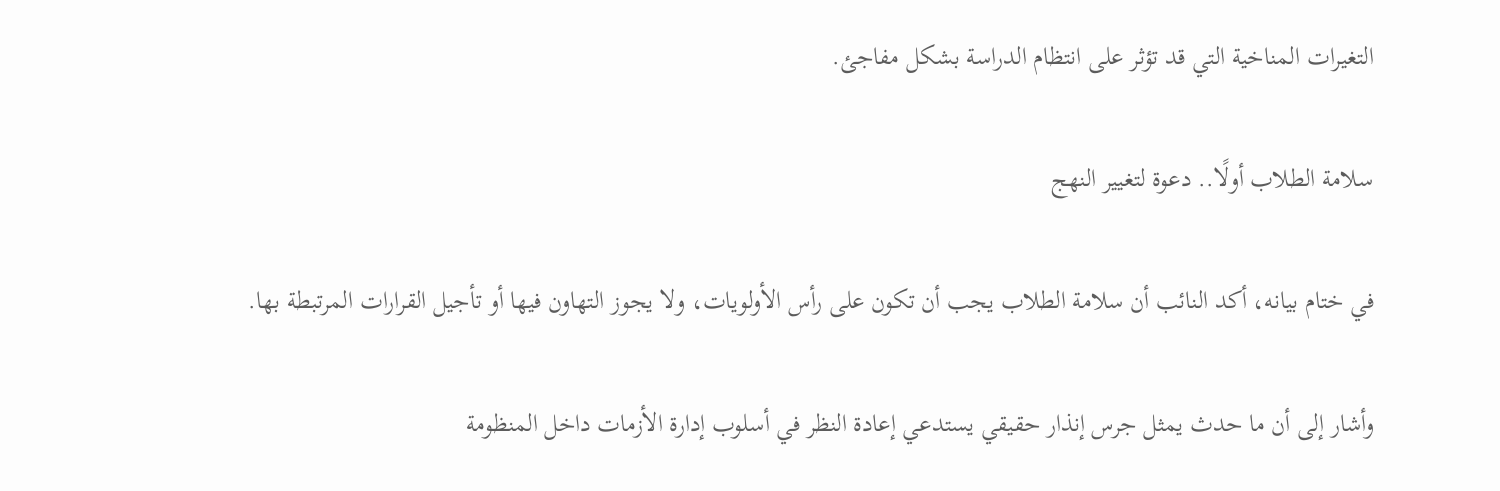التغيرات المناخية التي قد تؤثر على انتظام الدراسة بشكل مفاجئ.

سلامة الطلاب أولًا.. دعوة لتغيير النهج

في ختام بيانه، أكد النائب أن سلامة الطلاب يجب أن تكون على رأس الأولويات، ولا يجوز التهاون فيها أو تأجيل القرارات المرتبطة بها.

وأشار إلى أن ما حدث يمثل جرس إنذار حقيقي يستدعي إعادة النظر في أسلوب إدارة الأزمات داخل المنظومة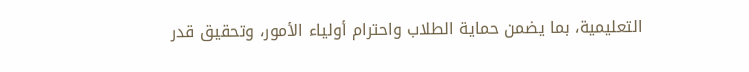التعليمية، بما يضمن حماية الطلاب واحترام أولياء الأمور، وتحقيق قدر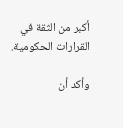أكبر من الثقة في القرارات الحكومية.

وأكد أن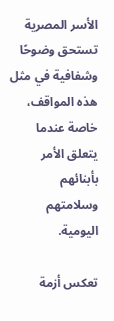الأسر المصرية تستحق وضوحًا وشفافية في مثل هذه المواقف، خاصة عندما يتعلق الأمر بأبنائهم وسلامتهم اليومية.

تعكس أزمة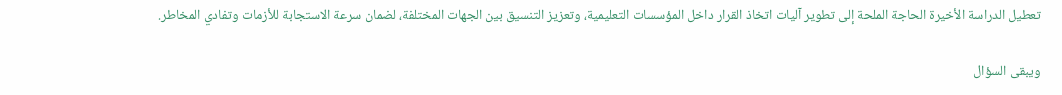تعطيل الدراسة الأخيرة الحاجة الملحة إلى تطوير آليات اتخاذ القرار داخل المؤسسات التعليمية، وتعزيز التنسيق بين الجهات المختلفة، لضمان سرعة الاستجابة للأزمات وتفادي المخاطر.

ويبقى السؤال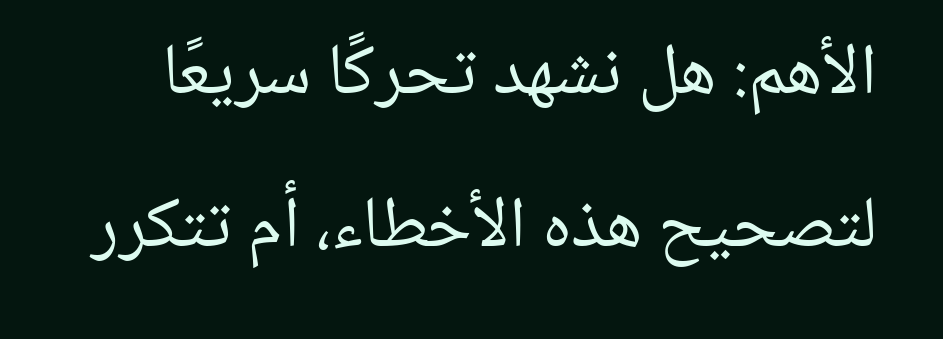الأهم: هل نشهد تحركًا سريعًا لتصحيح هذه الأخطاء، أم تتكرر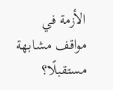الأزمة في مواقف مشابهة مستقبلًا؟